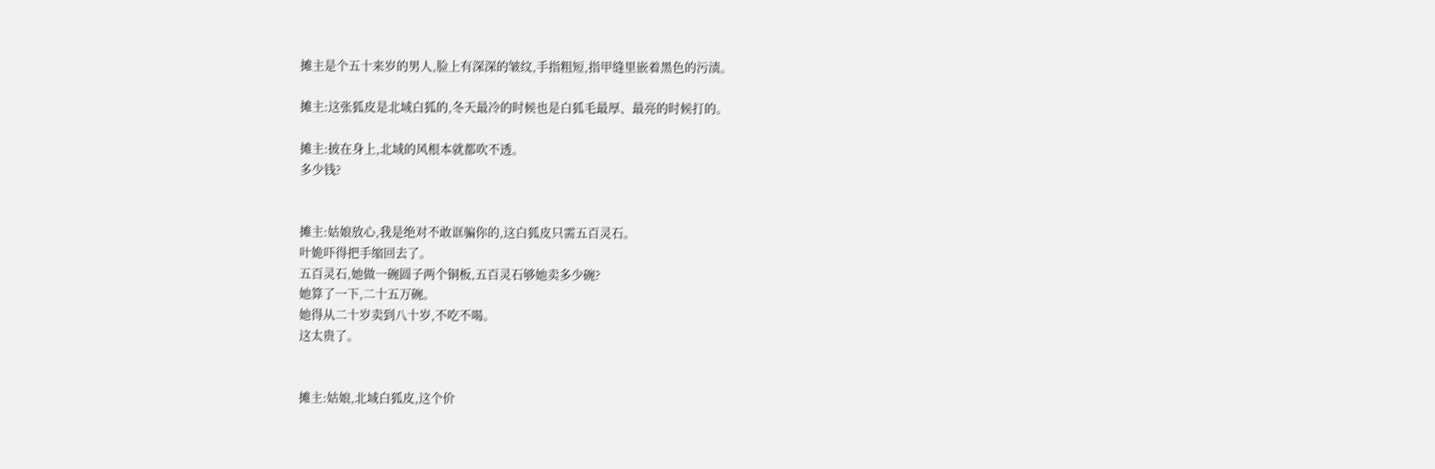摊主是个五十来岁的男人,脸上有深深的皱纹,手指粗短,指甲缝里嵌着黑色的污渍。

摊主:这张狐皮是北域白狐的,冬天最冷的时候也是白狐毛最厚、最亮的时候打的。

摊主:披在身上,北域的风根本就都吹不透。
多少钱?


摊主:姑娘放心,我是绝对不敢诓骗你的,这白狐皮只需五百灵石。
叶姽吓得把手缩回去了。
五百灵石,她做一碗圆子两个铜板,五百灵石够她卖多少碗?
她算了一下,二十五万碗。
她得从二十岁卖到八十岁,不吃不喝。
这太贵了。


摊主:姑娘,北域白狐皮,这个价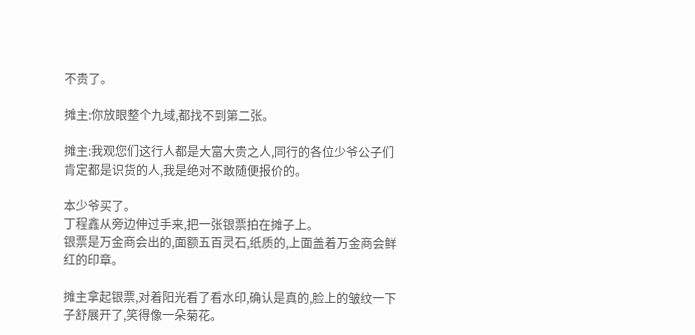不贵了。

摊主:你放眼整个九域,都找不到第二张。

摊主:我观您们这行人都是大富大贵之人,同行的各位少爷公子们肯定都是识货的人,我是绝对不敢随便报价的。

本少爷买了。
丁程鑫从旁边伸过手来,把一张银票拍在摊子上。
银票是万金商会出的,面额五百灵石,纸质的,上面盖着万金商会鲜红的印章。

摊主拿起银票,对着阳光看了看水印,确认是真的,脸上的皱纹一下子舒展开了,笑得像一朵菊花。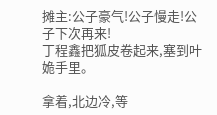摊主:公子豪气!公子慢走!公子下次再来!
丁程鑫把狐皮卷起来,塞到叶姽手里。

拿着,北边冷,等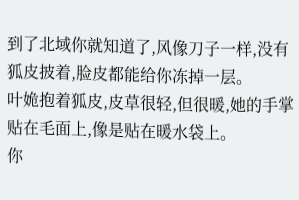到了北域你就知道了,风像刀子一样,没有狐皮披着,脸皮都能给你冻掉一层。
叶姽抱着狐皮,皮草很轻,但很暖,她的手掌贴在毛面上,像是贴在暖水袋上。
你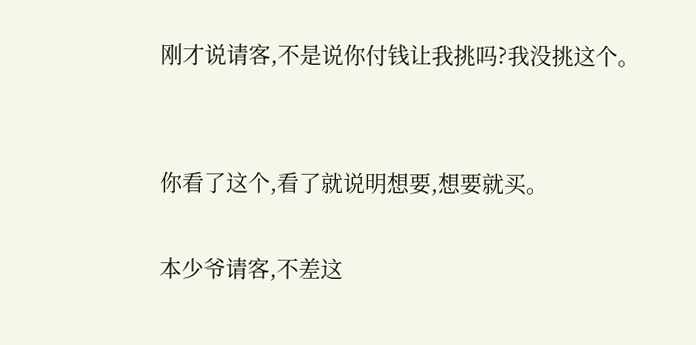刚才说请客,不是说你付钱让我挑吗?我没挑这个。


你看了这个,看了就说明想要,想要就买。

本少爷请客,不差这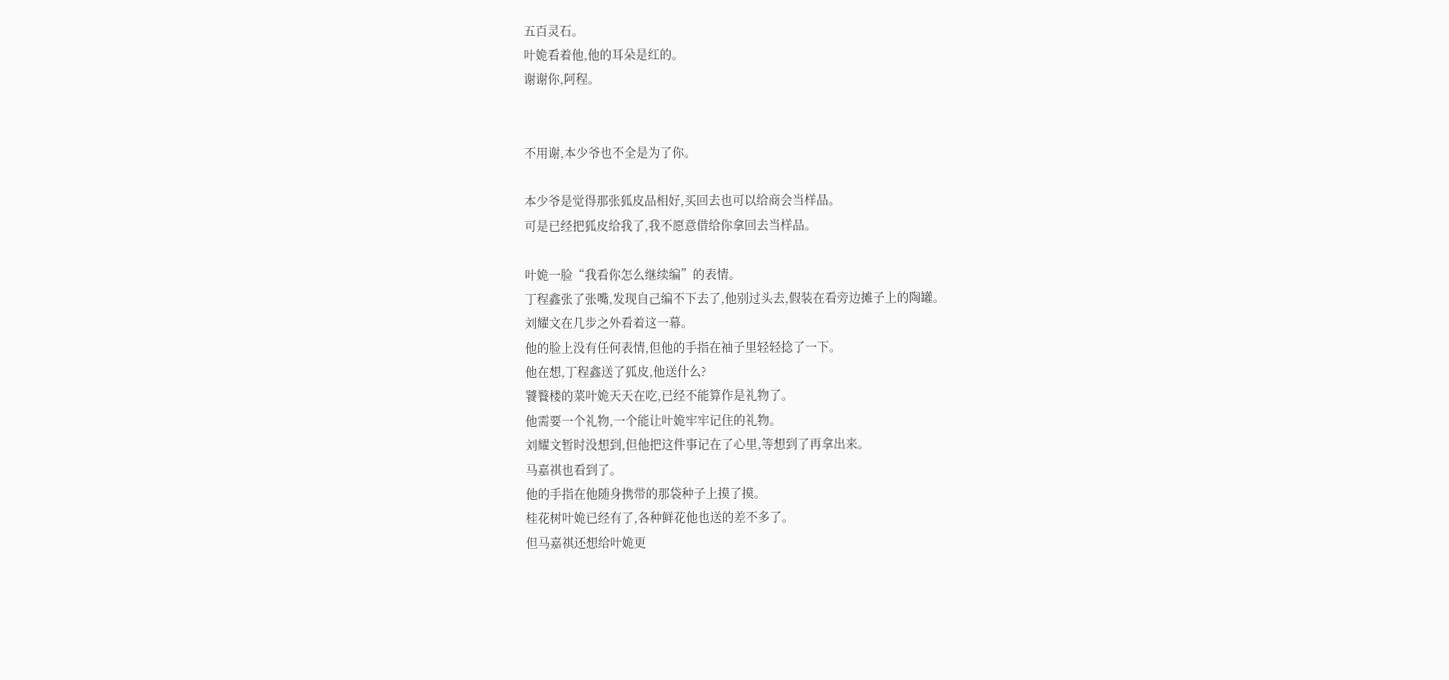五百灵石。
叶姽看着他,他的耳朵是红的。
谢谢你,阿程。


不用谢,本少爷也不全是为了你。

本少爷是觉得那张狐皮品相好,买回去也可以给商会当样品。
可是已经把狐皮给我了,我不愿意借给你拿回去当样品。

叶姽一脸“我看你怎么继续编”的表情。
丁程鑫张了张嘴,发现自己编不下去了,他别过头去,假装在看旁边摊子上的陶罐。
刘耀文在几步之外看着这一幕。
他的脸上没有任何表情,但他的手指在袖子里轻轻捻了一下。
他在想,丁程鑫送了狐皮,他送什么?
饕餮楼的菜叶姽天天在吃,已经不能算作是礼物了。
他需要一个礼物,一个能让叶姽牢牢记住的礼物。
刘耀文暂时没想到,但他把这件事记在了心里,等想到了再拿出来。
马嘉祺也看到了。
他的手指在他随身携带的那袋种子上摸了摸。
桂花树叶姽已经有了,各种鲜花他也送的差不多了。
但马嘉祺还想给叶姽更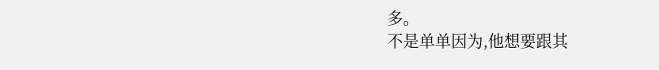多。
不是单单因为,他想要跟其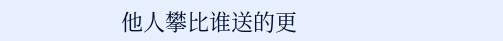他人攀比谁送的更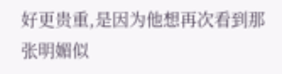好更贵重,是因为他想再次看到那张明媚似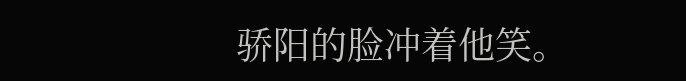骄阳的脸冲着他笑。